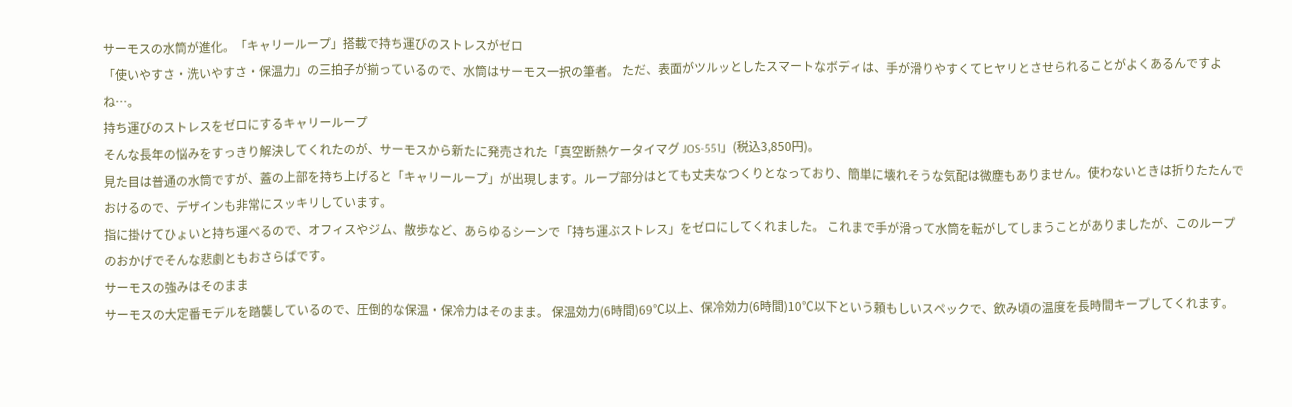サーモスの水筒が進化。「キャリーループ」搭載で持ち運びのストレスがゼロ
「使いやすさ・洗いやすさ・保温力」の三拍子が揃っているので、水筒はサーモス一択の筆者。 ただ、表面がツルッとしたスマートなボディは、手が滑りやすくてヒヤリとさせられることがよくあるんですよね…。
持ち運びのストレスをゼロにするキャリーループ
そんな長年の悩みをすっきり解決してくれたのが、サーモスから新たに発売された「真空断熱ケータイマグ JOS-551」(税込3,850円)。
見た目は普通の水筒ですが、蓋の上部を持ち上げると「キャリーループ」が出現します。ループ部分はとても丈夫なつくりとなっており、簡単に壊れそうな気配は微塵もありません。使わないときは折りたたんでおけるので、デザインも非常にスッキリしています。
指に掛けてひょいと持ち運べるので、オフィスやジム、散歩など、あらゆるシーンで「持ち運ぶストレス」をゼロにしてくれました。 これまで手が滑って水筒を転がしてしまうことがありましたが、このループのおかげでそんな悲劇ともおさらばです。
サーモスの強みはそのまま
サーモスの大定番モデルを踏襲しているので、圧倒的な保温・保冷力はそのまま。 保温効力(6時間)69℃以上、保冷効力(6時間)10℃以下という頼もしいスペックで、飲み頃の温度を長時間キープしてくれます。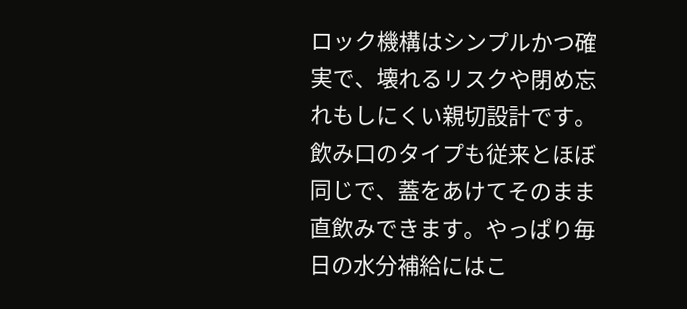ロック機構はシンプルかつ確実で、壊れるリスクや閉め忘れもしにくい親切設計です。
飲み口のタイプも従来とほぼ同じで、蓋をあけてそのまま直飲みできます。やっぱり毎日の水分補給にはこ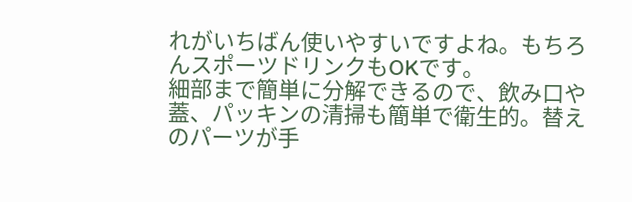れがいちばん使いやすいですよね。もちろんスポーツドリンクもOKです。
細部まで簡単に分解できるので、飲み口や蓋、パッキンの清掃も簡単で衛生的。替えのパーツが手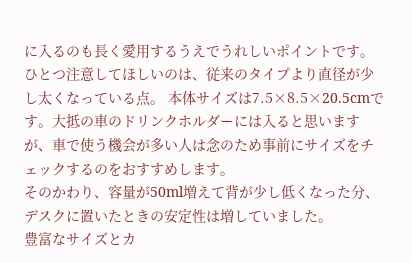に入るのも長く愛用するうえでうれしいポイントです。
ひとつ注意してほしいのは、従来のタイプより直径が少し太くなっている点。 本体サイズは7.5×8.5×20.5cmです。大抵の車のドリンクホルダーには入ると思いますが、車で使う機会が多い人は念のため事前にサイズをチェックするのをおすすめします。
そのかわり、容量が50ml増えて背が少し低くなった分、デスクに置いたときの安定性は増していました。
豊富なサイズとカ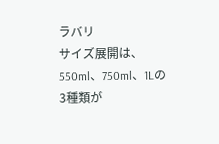ラバリ
サイズ展開は、550ml、750ml、1Lの3種類が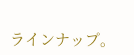ラインナップ。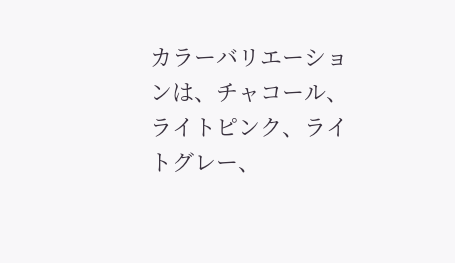カラーバリエーションは、チャコール、ライトピンク、ライトグレー、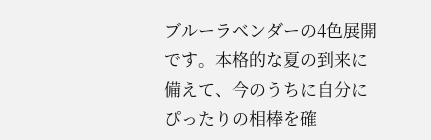ブルーラベンダーの4色展開です。本格的な夏の到来に備えて、今のうちに自分にぴったりの相棒を確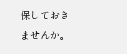保しておきませんか。